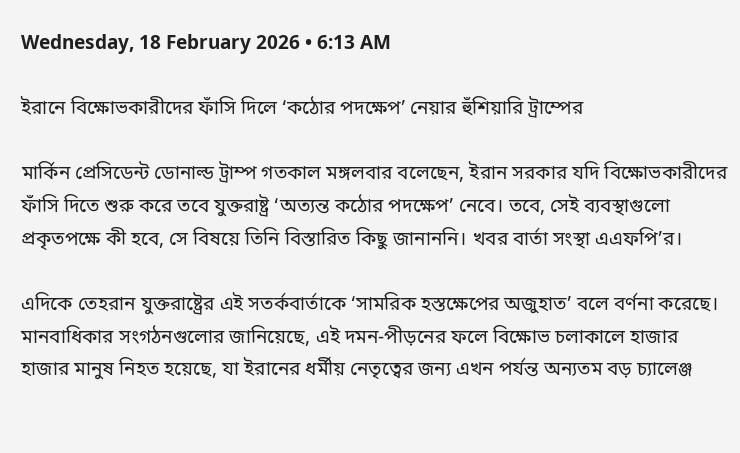Wednesday, 18 February 2026 • 6:13 AM

ইরানে বিক্ষোভকারীদের ফাঁসি দিলে ‘কঠোর পদক্ষেপ’ নেয়ার হুঁশিয়ারি ট্রাম্পের

মার্কিন প্রেসিডেন্ট ডোনাল্ড ট্রাম্প গতকাল মঙ্গলবার বলেছেন, ইরান সরকার যদি বিক্ষোভকারীদের ফাঁসি দিতে শুরু করে তবে যুক্তরাষ্ট্র ‘অত্যন্ত কঠোর পদক্ষেপ’ নেবে। তবে, সেই ব্যবস্থাগুলো প্রকৃতপক্ষে কী হবে, সে বিষয়ে তিনি বিস্তারিত কিছু জানাননি। খবর বার্তা সংস্থা এএফপি’র।

এদিকে তেহরান যুক্তরাষ্ট্রের এই সতর্কবার্তাকে ‘সামরিক হস্তক্ষেপের অজুহাত’ বলে বর্ণনা করেছে। মানবাধিকার সংগঠনগুলোর জানিয়েছে, এই দমন-পীড়নের ফলে বিক্ষোভ চলাকালে হাজার হাজার মানুষ নিহত হয়েছে, যা ইরানের ধর্মীয় নেতৃত্বের জন্য এখন পর্যন্ত অন্যতম বড় চ্যালেঞ্জ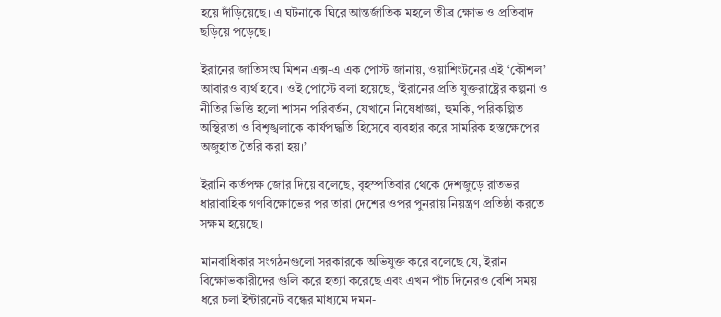হয়ে দাঁড়িয়েছে। এ ঘটনাকে ঘিরে আন্তর্জাতিক মহলে তীব্র ক্ষোভ ও প্রতিবাদ ছড়িয়ে পড়েছে।

ইরানের জাতিসংঘ মিশন এক্স-এ এক পোস্ট জানায়, ওয়াশিংটনের এই ‘কৌশল’ আবারও ব্যর্থ হবে। ওই পোস্টে বলা হয়েছে, ‘ইরানের প্রতি যুক্তরাষ্ট্রের কল্পনা ও নীতির ভিত্তি হলো শাসন পরিবর্তন, যেখানে নিষেধাজ্ঞা, হুমকি, পরিকল্পিত অস্থিরতা ও বিশৃঙ্খলাকে কার্যপদ্ধতি হিসেবে ব্যবহার করে সামরিক হস্তক্ষেপের অজুহাত তৈরি করা হয়।’

ইরানি কর্তপক্ষ জোর দিয়ে বলেছে, বৃহস্পতিবার থেকে দেশজুড়ে রাতভর ধারাবাহিক গণবিক্ষোভের পর তারা দেশের ওপর পুনরায় নিয়ন্ত্রণ প্রতিষ্ঠা করতে সক্ষম হয়েছে।

মানবাধিকার সংগঠনগুলো সরকারকে অভিযুক্ত করে বলেছে যে, ইরান বিক্ষোভকারীদের গুলি করে হত্যা করেছে এবং এখন পাঁচ দিনেরও বেশি সময় ধরে চলা ইন্টারনেট বন্ধের মাধ্যমে দমন-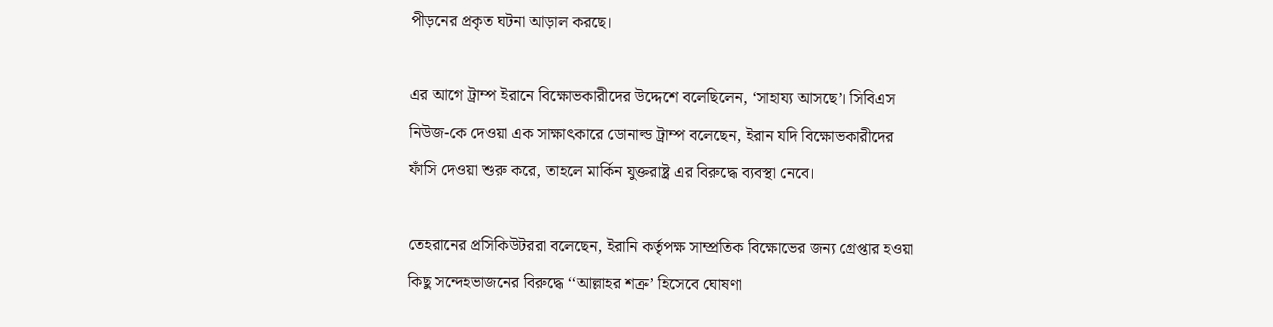পীড়নের প্রকৃত ঘটনা আড়াল করছে।

এর আগে ট্রাম্প ইরানে বিক্ষোভকারীদের উদ্দেশে বলেছিলেন, ‘সাহায্য আসছে’। সিবিএস নিউজ-কে দেওয়া এক সাক্ষাৎকারে ডোনাল্ড ট্রাম্প বলেছেন, ইরান যদি বিক্ষোভকারীদের ফাঁসি দেওয়া শুরু করে, তাহলে মার্কিন যুক্তরাষ্ট্র এর বিরুদ্ধে ব্যবস্থা নেবে।

তেহরানের প্রসিকিউটররা বলেছেন, ইরানি কর্তৃপক্ষ সাম্প্রতিক বিক্ষোভের জন্য গ্রেপ্তার হওয়া কিছু সন্দেহভাজনের বিরুদ্ধে ‘‘আল্লাহর শত্রু’ হিসেবে ঘোষণা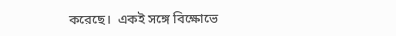করেছে।  একই সঙ্গে বিক্ষোভে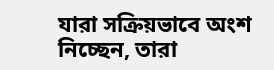যারা সক্রিয়ভাবে অংশ নিচ্ছেন, তারা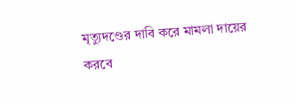মৃত্যুদণ্ডের দাবি করে মামলা দায়ের করবে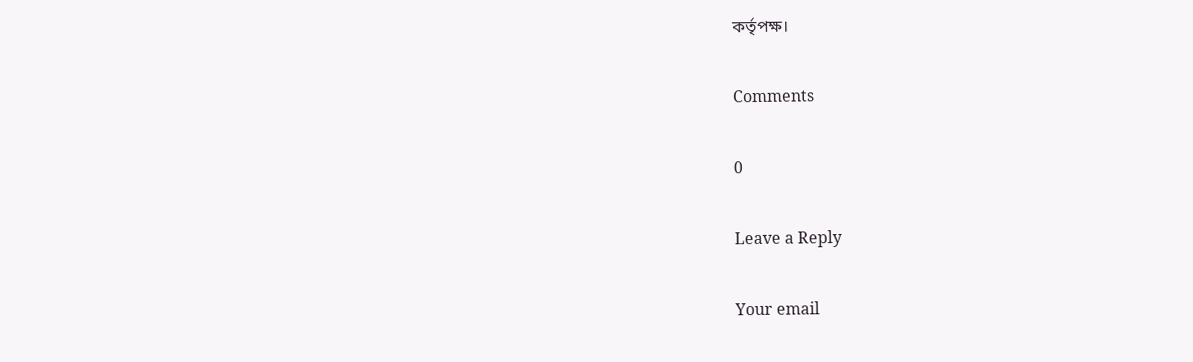কর্তৃপক্ষ।

Comments

0

Leave a Reply

Your email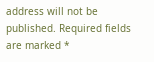address will not be published. Required fields are marked *